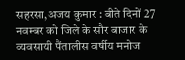सहरसा,अजय कुमार : बीते दिनों 27 नवम्बर को जिले के सौर बाजार के व्यवसायी पैंतालीस वर्षीय मनोज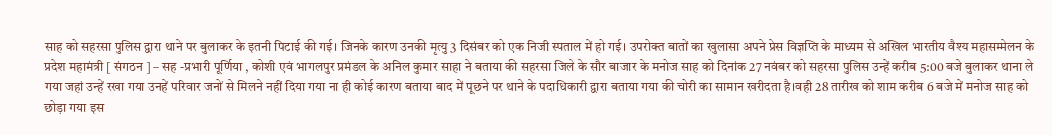साह को सहरसा पुलिस द्वारा थाने पर बुलाकर के इतनी पिटाई की गई। जिनके कारण उनकी मृत्यु 3 दिसंबर को एक निजी स्पताल में हो गई। उपरोक्त बातों का खुलासा अपने प्रेस विज्ञप्ति के माध्यम से अखिल भारतीय वैश्य महासम्मेलन के प्रदेश महामंत्री [ संगठन ] – सह -प्रभारी पूर्णिया , कोशी एवं भागलपुर प्रमंडल के अनिल कुमार साहा ने बताया की सहरसा जिले के सौर बाजार के मनोज साह को दिनांक 27 नवंबर को सहरसा पुलिस उन्हें करीब 5:00 बजे बुलाकर थाना ले गया जहां उन्हें रखा गया उनहें परिवार जनों से मिलने नहीं दिया गया ना ही कोई कारण बताया बाद में पूछने पर थाने के पदाधिकारी द्वारा बताया गया की चोरी का सामान खरीदता है।वही 28 तारीख को शाम करीब 6 बजे में मनोज साह को छोड़ा गया इस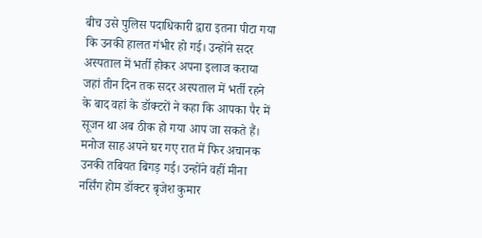बीच उसे पुलिस पदाधिकारी द्वारा इतना पीटा गया कि उनकी हालत गंभीर हो गई। उन्होंने सदर अस्पताल में भर्ती होकर अपना इलाज कराया जहां तीन दिन तक सदर अस्पताल में भर्ती रहने के बाद वहां के डॉक्टरों ने कहा कि आपका पैर में सूजन था अब ठीक हो गया आप जा सकते हैं। मनोज साह अपने घर गए रात में फिर अचानक उनकी तबियत बिगड़ गई। उन्होंने वहीं मीना नर्सिंग होम डॉक्टर बृजेश कुमार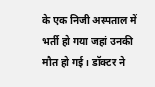के एक निजी अस्पताल में भर्ती हो गया जहां उनकी मौत हो गई। डॉक्टर ने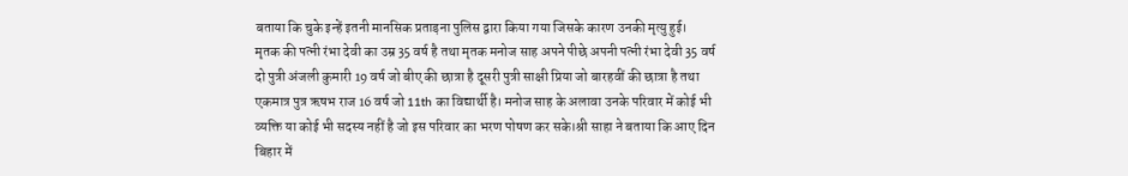बताया कि चुके इन्हें इतनी मानसिक प्रताड़ना पुलिस द्वारा किया गया जिसके कारण उनकी मृत्यु हुई।
मृतक की पत्नी रंभा देवी का उम्र 35 वर्ष है तथा मृतक मनोज साह अपने पीछे अपनी पत्नी रंभा देवी 35 वर्ष दो पुत्री अंजली कुमारी 19 वर्ष जो बीए की छात्रा है दूसरी पुत्री साक्षी प्रिया जो बारहवीं की छात्रा है तथा एकमात्र पुत्र ऋषभ राज 16 वर्ष जो 11th का विद्यार्थी है। मनोज साह के अलावा उनके परिवार में कोई भी व्यक्ति या कोई भी सदस्य नहीं है जो इस परिवार का भरण पोषण कर सके।श्री साहा ने बताया कि आए दिन बिहार में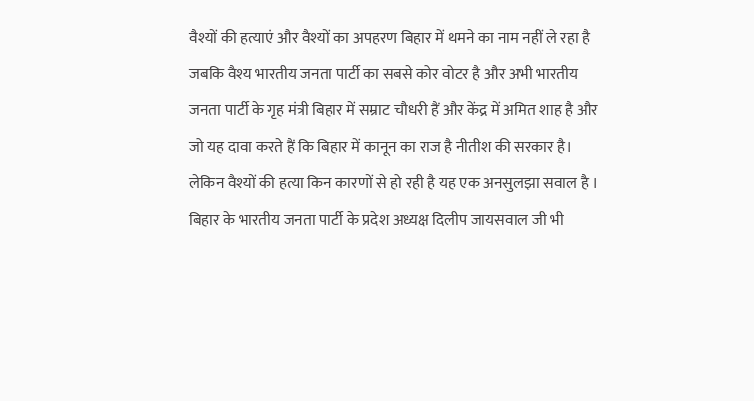वैश्यों की हत्याएं और वैश्यों का अपहरण बिहार में थमने का नाम नहीं ले रहा है जबकि वैश्य भारतीय जनता पार्टी का सबसे कोर वोटर है और अभी भारतीय जनता पार्टी के गृह मंत्री बिहार में सम्राट चौधरी हैं और केंद्र में अमित शाह है और जो यह दावा करते हैं कि बिहार में कानून का राज है नीतीश की सरकार है। लेकिन वैश्यों की हत्या किन कारणों से हो रही है यह एक अनसुलझा सवाल है । बिहार के भारतीय जनता पार्टी के प्रदेश अध्यक्ष दिलीप जायसवाल जी भी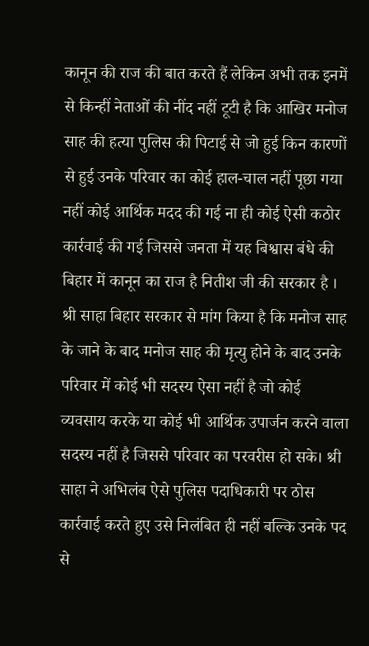कानून की राज की बात करते हैं लेकिन अभी तक इनमें से किन्हीं नेताओं की नींद नहीं टूटी है कि आखिर मनोज साह की हत्या पुलिस की पिटाई से जो हुई किन कारणों से हुई उनके परिवार का कोई हाल-चाल नहीं पूछा गया नहीं कोई आर्थिक मदद की गई ना ही कोई ऐसी कठोर कार्रवाई की गई जिससे जनता में यह बिश्वास बंधे की बिहार में कानून का राज है नितीश जी की सरकार है ।
श्री साहा बिहार सरकार से मांग किया है कि मनोज साह के जाने के बाद मनोज साह की मृत्यु होने के बाद उनके परिवार में कोई भी सदस्य ऐसा नहीं है जो कोई व्यवसाय करके या कोई भी आर्थिक उपार्जन करने वाला सदस्य नहीं है जिससे परिवार का परवरीस हो सके। श्री साहा ने अभिलंब ऐसे पुलिस पदाधिकारी पर ठोस कार्रवाई करते हुए उसे निलंबित ही नहीं बल्कि उनके पद से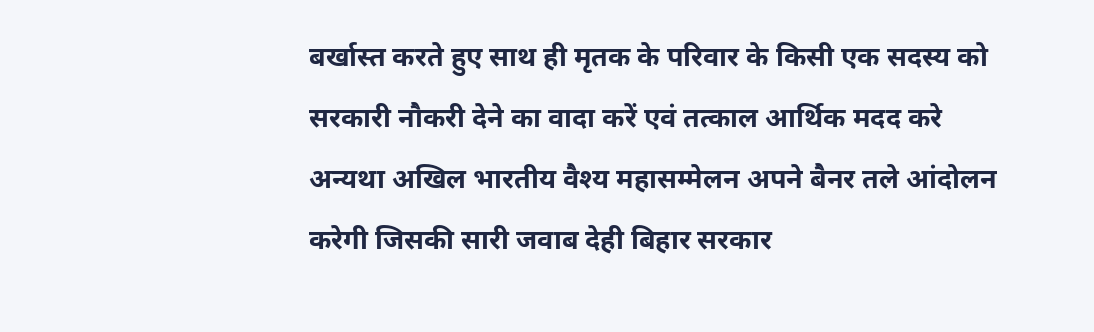बर्खास्त करते हुए साथ ही मृतक के परिवार के किसी एक सदस्य को सरकारी नौकरी देने का वादा करें एवं तत्काल आर्थिक मदद करे अन्यथा अखिल भारतीय वैश्य महासम्मेलन अपने बैनर तले आंदोलन करेगी जिसकी सारी जवाब देही बिहार सरकार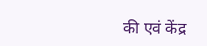की एवं केंद्र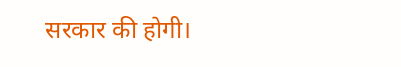सरकार की होगी।